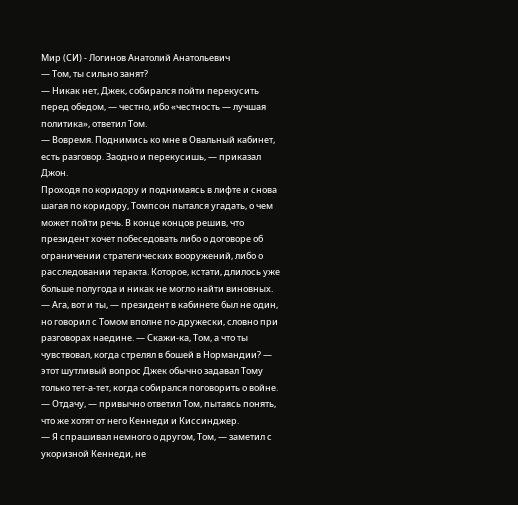Мир (СИ) - Логинов Анатолий Анатольевич
— Том, ты сильно занят?
— Никак нет, Джек, собирался пойти перекусить перед обедом, — честно, ибо «честность — лучшая политика», ответил Том.
— Вовремя. Поднимись ко мне в Овальный кабинет, есть разговор. Заодно и перекусишь, — приказал Джон.
Проходя по коридору и поднимаясь в лифте и снова шагая по коридору, Томпсон пытался угадать, о чем может пойти речь. В конце концов решив, что президент хочет побеседовать либо о договоре об ограничении стратегических вооружений, либо о расследовании теракта. Которое, кстати, длилось уже больше полугода и никак не могло найти виновных.
— Ага, вот и ты, — президент в кабинете был не один, но говорил с Томом вполне по-дружески, словно при разговорах наедине. — Скажи-ка, Том, а что ты чувствовал, когда стрелял в бошей в Нормандии? — этот шутливый вопрос Джек обычно задавал Тому только тет-а-тет, когда собирался поговорить о войне.
— Отдачу, — привычно ответил Том, пытаясь понять, что же хотят от него Кеннеди и Киссинджер.
— Я спрашивал немного о другом, Том, — заметил с укоризной Кеннеди, не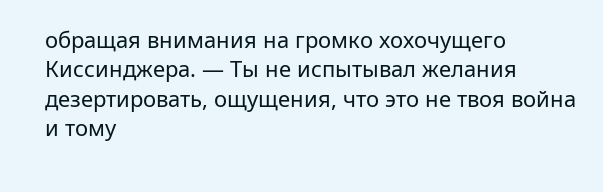обращая внимания на громко хохочущего Киссинджера. — Ты не испытывал желания дезертировать, ощущения, что это не твоя война и тому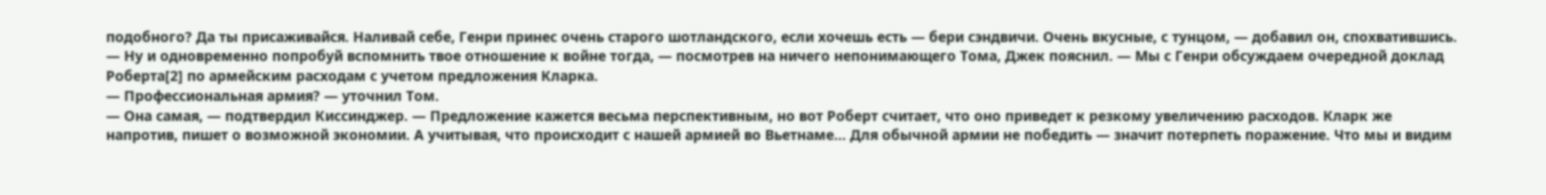подобного? Да ты присаживайся. Наливай себе, Генри принес очень старого шотландского, если хочешь есть — бери сэндвичи. Очень вкусные, с тунцом, — добавил он, спохватившись. — Ну и одновременно попробуй вспомнить твое отношение к войне тогда, — посмотрев на ничего непонимающего Тома, Джек пояснил. — Мы с Генри обсуждаем очередной доклад Роберта[2] по армейским расходам с учетом предложения Кларка.
— Профессиональная армия? — уточнил Том.
— Она самая, — подтвердил Киссинджер. — Предложение кажется весьма перспективным, но вот Роберт считает, что оно приведет к резкому увеличению расходов. Кларк же напротив, пишет о возможной экономии. А учитывая, что происходит с нашей армией во Вьетнаме… Для обычной армии не победить — значит потерпеть поражение. Что мы и видим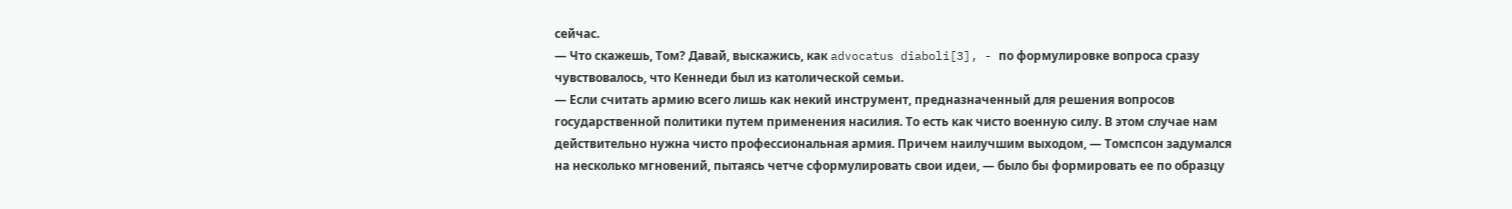сейчас.
— Что скажешь, Том? Давай, выскажись, как advocatus diaboli[3], - по формулировке вопроса сразу чувствовалось, что Кеннеди был из католической семьи.
— Если считать армию всего лишь как некий инструмент, предназначенный для решения вопросов государственной политики путем применения насилия. То есть как чисто военную силу. В этом случае нам действительно нужна чисто профессиональная армия. Причем наилучшим выходом, — Томспсон задумался на несколько мгновений, пытаясь четче сформулировать свои идеи, — было бы формировать ее по образцу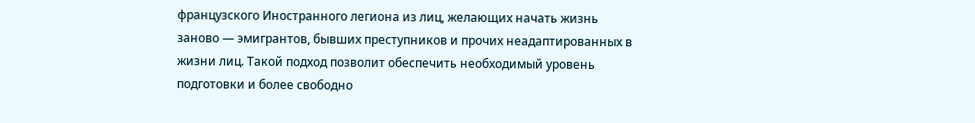французского Иностранного легиона из лиц, желающих начать жизнь заново — эмигрантов, бывших преступников и прочих неадаптированных в жизни лиц. Такой подход позволит обеспечить необходимый уровень подготовки и более свободно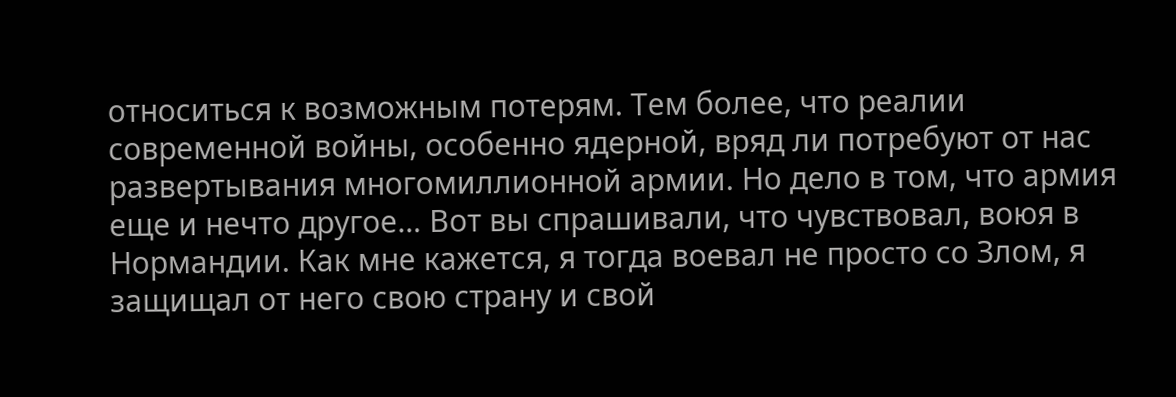относиться к возможным потерям. Тем более, что реалии современной войны, особенно ядерной, вряд ли потребуют от нас развертывания многомиллионной армии. Но дело в том, что армия еще и нечто другое… Вот вы спрашивали, что чувствовал, воюя в Нормандии. Как мне кажется, я тогда воевал не просто со Злом, я защищал от него свою страну и свой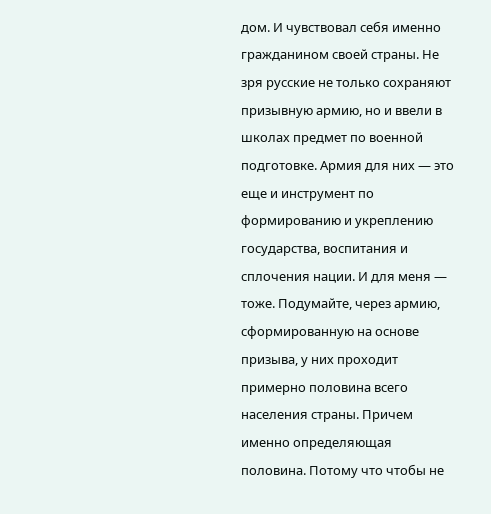дом. И чувствовал себя именно гражданином своей страны. Не зря русские не только сохраняют призывную армию, но и ввели в школах предмет по военной подготовке. Армия для них — это еще и инструмент по формированию и укреплению государства, воспитания и сплочения нации. И для меня — тоже. Подумайте, через армию, сформированную на основе призыва, у них проходит примерно половина всего населения страны. Причем именно определяющая половина. Потому что чтобы не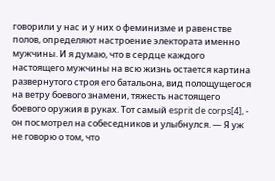говорили у нас и у них о феминизме и равенстве полов, определяют настроение электората именно мужчины. И я думаю, что в сердце каждого настоящего мужчины на всю жизнь остается картина развернутого строя его батальона, вид полощущегося на ветру боевого знамени, тяжесть настоящего боевого оружия в руках. Тот самый esprit de corps[4], - он посмотрел на собеседников и улыбнулся. — Я уж не говорю о том, что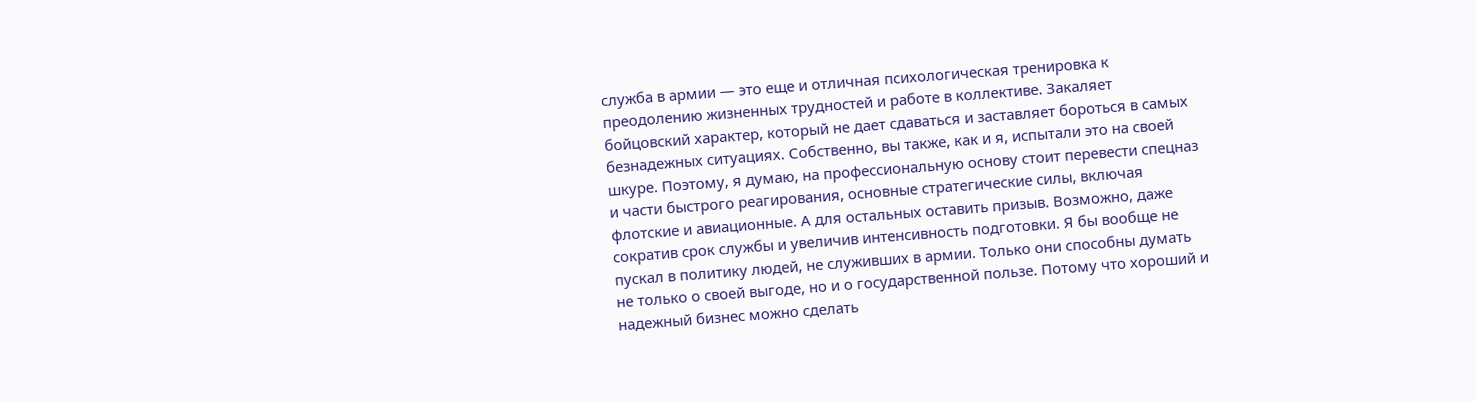служба в армии — это еще и отличная психологическая тренировка к преодолению жизненных трудностей и работе в коллективе. Закаляет бойцовский характер, который не дает сдаваться и заставляет бороться в самых безнадежных ситуациях. Собственно, вы также, как и я, испытали это на своей шкуре. Поэтому, я думаю, на профессиональную основу стоит перевести спецназ и части быстрого реагирования, основные стратегические силы, включая флотские и авиационные. А для остальных оставить призыв. Возможно, даже сократив срок службы и увеличив интенсивность подготовки. Я бы вообще не пускал в политику людей, не служивших в армии. Только они способны думать не только о своей выгоде, но и о государственной пользе. Потому что хороший и надежный бизнес можно сделать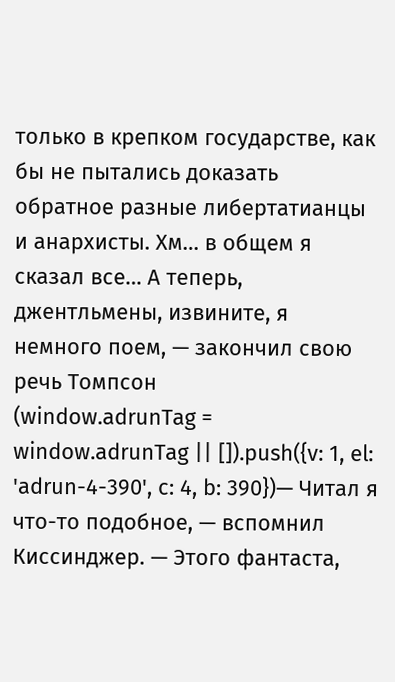только в крепком государстве, как бы не пытались доказать обратное разные либертатианцы и анархисты. Хм… в общем я сказал все… А теперь, джентльмены, извините, я немного поем, — закончил свою речь Томпсон
(window.adrunTag = window.adrunTag || []).push({v: 1, el: 'adrun-4-390', c: 4, b: 390})— Читал я что-то подобное, — вспомнил Киссинджер. — Этого фантаста,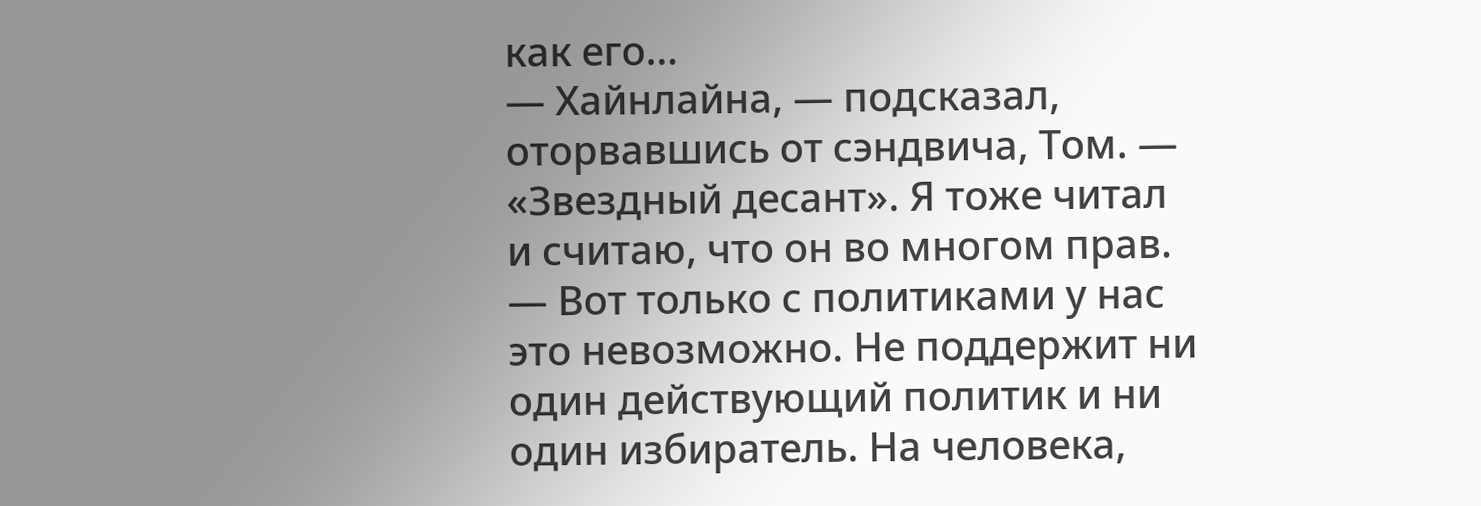как его…
— Хайнлайна, — подсказал, оторвавшись от сэндвича, Том. — «Звездный десант». Я тоже читал и считаю, что он во многом прав.
— Вот только с политиками у нас это невозможно. Не поддержит ни один действующий политик и ни один избиратель. На человека,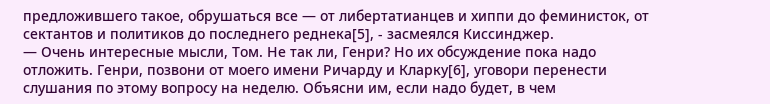предложившего такое, обрушаться все — от либертатианцев и хиппи до феминисток, от сектантов и политиков до последнего реднека[5], - засмеялся Киссинджер.
— Очень интересные мысли, Том. Не так ли, Генри? Но их обсуждение пока надо отложить. Генри, позвони от моего имени Ричарду и Кларку[6], уговори перенести слушания по этому вопросу на неделю. Объясни им, если надо будет, в чем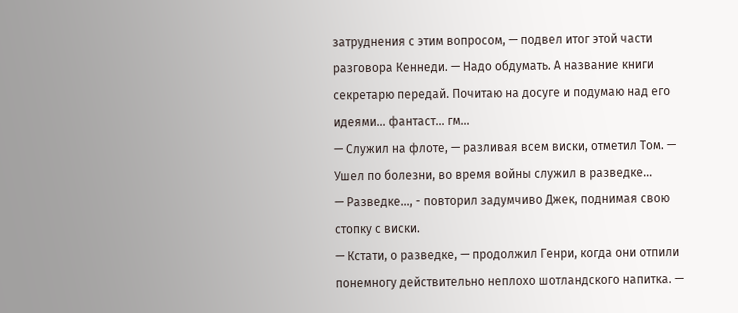затруднения с этим вопросом, — подвел итог этой части разговора Кеннеди. — Надо обдумать. А название книги секретарю передай. Почитаю на досуге и подумаю над его идеями… фантаст… гм…
— Служил на флоте, — разливая всем виски, отметил Том. — Ушел по болезни, во время войны служил в разведке…
— Разведке…, - повторил задумчиво Джек, поднимая свою стопку с виски.
— Кстати, о разведке, — продолжил Генри, когда они отпили понемногу действительно неплохо шотландского напитка. —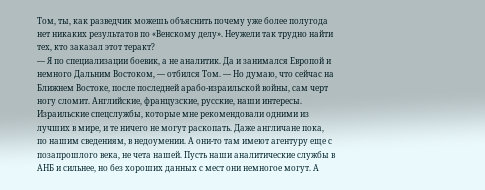Том, ты, как разведчик можешь объяснить почему уже более полугода нет никаких результатов по «Венскому делу». Неужели так трудно найти тех, кто заказал этот теракт?
— Я по специализации боевик, а не аналитик. Да и занимался Европой и немного Дальним Востоком, — отбился Том. — Но думаю, что сейчас на Ближнем Востоке, после последней арабо-израильской войны, сам черт ногу сломит. Английские, французские, русские, наши интересы. Израильские спецслужбы, которые мне рекомендовали одними из лучших в мире, и те ничего не могут раскопать. Даже англичане пока, по нашим сведениям, в недоумении. А они-то там имеют агентуру еще с позапрошлого века, не чета нашей. Пусть наши аналитические службы в АНБ и сильнее, но без хороших данных с мест они немногое могут. А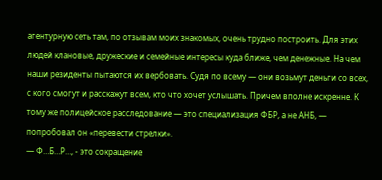агентурную сеть там, по отзывам моих знакомых, очень трудно построить. Для этих людей клановые, дружеские и семейные интересы куда ближе, чем денежные. На чем наши резиденты пытаются их вербовать. Судя по всему — они возьмут деньги со всех, с кого смогут и расскажут всем, кто что хочет услышать. Причем вполне искренне. К тому же полицейское расследование — это специализация ФБР, а не АНБ, — попробовал он «перевести стрелки».
— Ф…Б…Р…, - это сокращение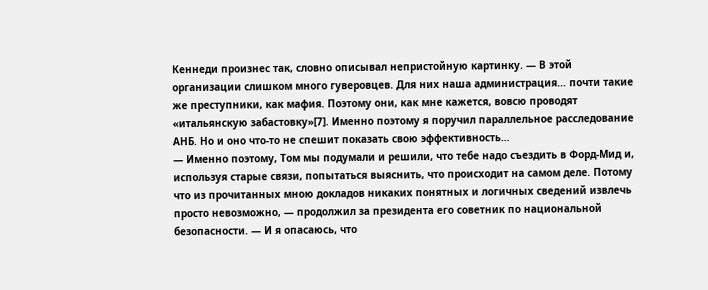Кеннеди произнес так, словно описывал непристойную картинку. — В этой организации слишком много гуверовцев. Для них наша администрация… почти такие же преступники, как мафия. Поэтому они, как мне кажется, вовсю проводят «итальянскую забастовку»[7]. Именно поэтому я поручил параллельное расследование АНБ. Но и оно что-то не спешит показать свою эффективность…
— Именно поэтому, Том мы подумали и решили, что тебе надо съездить в Форд-Мид и, используя старые связи, попытаться выяснить, что происходит на самом деле. Потому что из прочитанных мною докладов никаких понятных и логичных сведений извлечь просто невозможно, — продолжил за президента его советник по национальной безопасности. — И я опасаюсь, что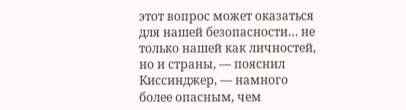этот вопрос может оказаться для нашей безопасности… не только нашей как личностей, но и страны, — пояснил Киссинджер, — намного более опасным, чем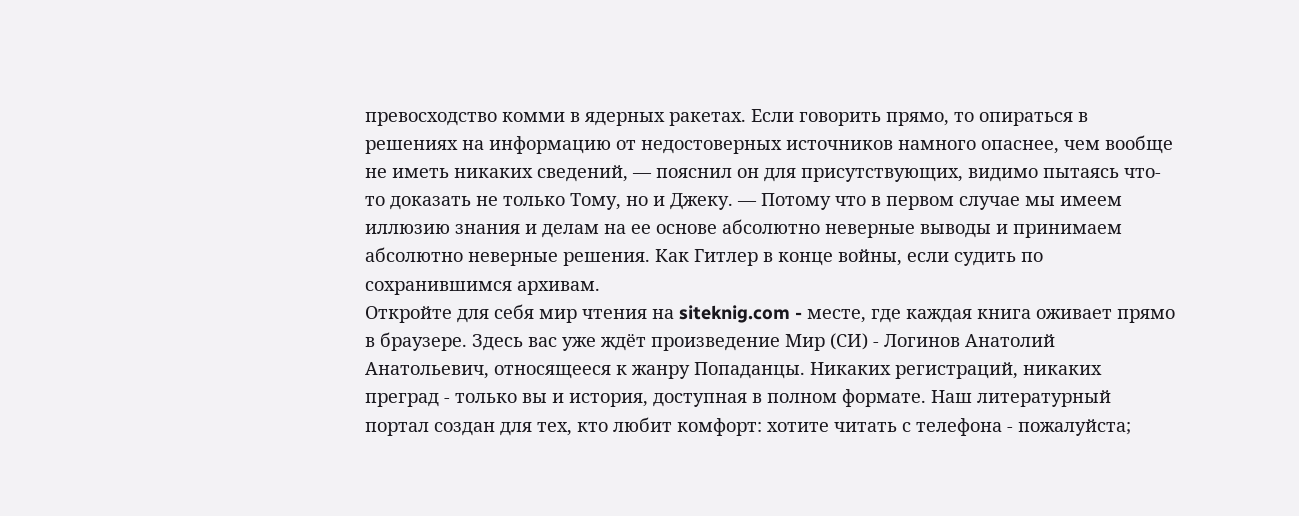превосходство комми в ядерных ракетах. Если говорить прямо, то опираться в решениях на информацию от недостоверных источников намного опаснее, чем вообще не иметь никаких сведений, — пояснил он для присутствующих, видимо пытаясь что-то доказать не только Тому, но и Джеку. — Потому что в первом случае мы имеем иллюзию знания и делам на ее основе абсолютно неверные выводы и принимаем абсолютно неверные решения. Как Гитлер в конце войны, если судить по сохранившимся архивам.
Откройте для себя мир чтения на siteknig.com - месте, где каждая книга оживает прямо в браузере. Здесь вас уже ждёт произведение Мир (СИ) - Логинов Анатолий Анатольевич, относящееся к жанру Попаданцы. Никаких регистраций, никаких преград - только вы и история, доступная в полном формате. Наш литературный портал создан для тех, кто любит комфорт: хотите читать с телефона - пожалуйста;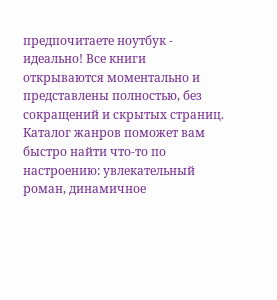предпочитаете ноутбук - идеально! Все книги открываются моментально и представлены полностью, без сокращений и скрытых страниц. Каталог жанров поможет вам быстро найти что-то по настроению: увлекательный роман, динамичное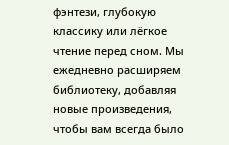фэнтези, глубокую классику или лёгкое чтение перед сном. Мы ежедневно расширяем библиотеку, добавляя новые произведения, чтобы вам всегда было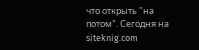что открыть "на потом". Сегодня на siteknig.com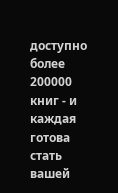доступно более 200000 книг - и каждая готова стать вашей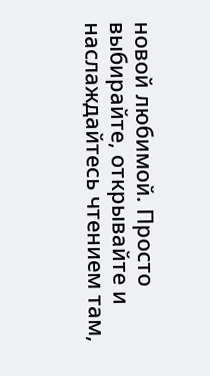новой любимой. Просто выбирайте, открывайте и наслаждайтесь чтением там,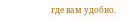где вам удобно.